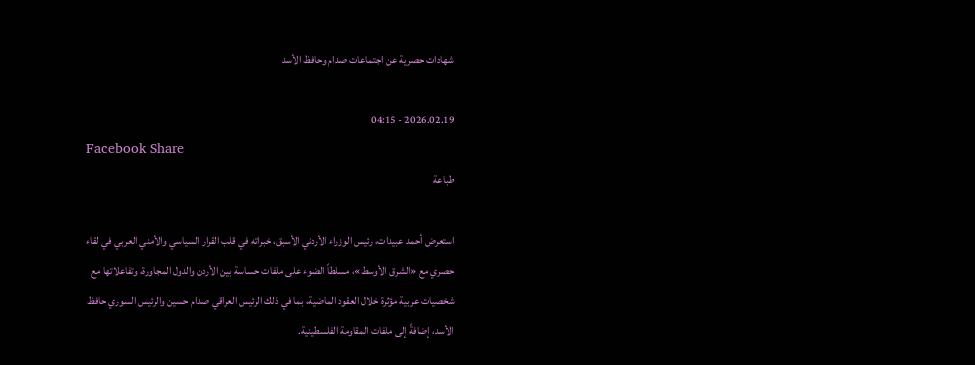شهادات حصرية عن اجتماعات صدام وحافظ الأسد

2026.02.19 - 04:15
Facebook Share
طباعة

استعرض أحمد عبيدات، رئيس الوزراء الأردني الأسبق، خبراته في قلب القرار السياسي والأمني العربي في لقاء حصري مع «الشرق الأوسط»، مسلطاً الضوء على ملفات حساسة بين الأردن والدول المجاورة، وتفاعلاتها مع شخصيات عربية مؤثرة خلال العقود الماضية، بما في ذلك الرئيس العراقي صدام حسين والرئيس السوري حافظ الأسد، إضافةً إلى ملفات المقاومة الفلسطينية.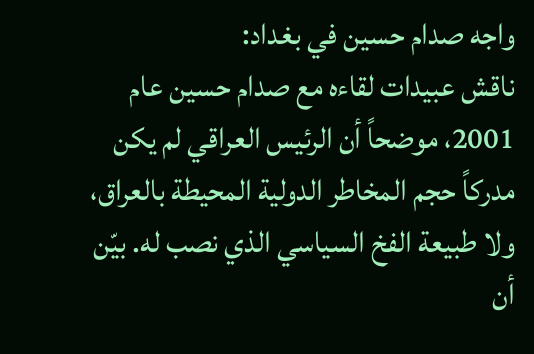واجه صدام حسين في بغداد:
ناقش عبيدات لقاءه مع صدام حسين عام 2001، موضحاً أن الرئيس العراقي لم يكن مدركاً حجم المخاطر الدولية المحيطة بالعراق، ولا طبيعة الفخ السياسي الذي نصب له. بيّن أن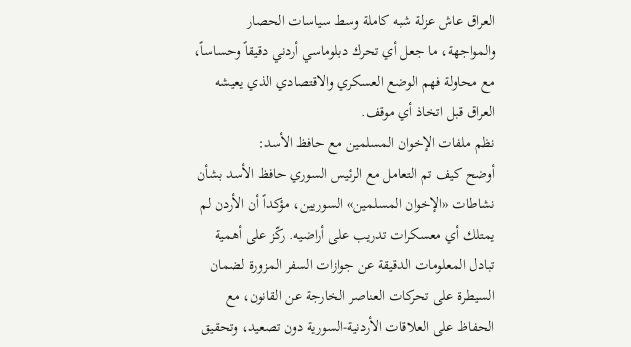العراق عاش عزلة شبه كاملة وسط سياسات الحصار والمواجهة، ما جعل أي تحرك دبلوماسي أردني دقيقاً وحساساً، مع محاولة فهم الوضع العسكري والاقتصادي الذي يعيشه العراق قبل اتخاذ أي موقف.
نظم ملفات الإخوان المسلمين مع حافظ الأسد:
أوضح كيف تم التعامل مع الرئيس السوري حافظ الأسد بشأن نشاطات «الإخوان المسلمين» السوريين، مؤكداً أن الأردن لم يمتلك أي معسكرات تدريب على أراضيه. ركّز على أهمية تبادل المعلومات الدقيقة عن جوازات السفر المزورة لضمان السيطرة على تحركات العناصر الخارجة عن القانون، مع الحفاظ على العلاقات الأردنية-السورية دون تصعيد، وتحقيق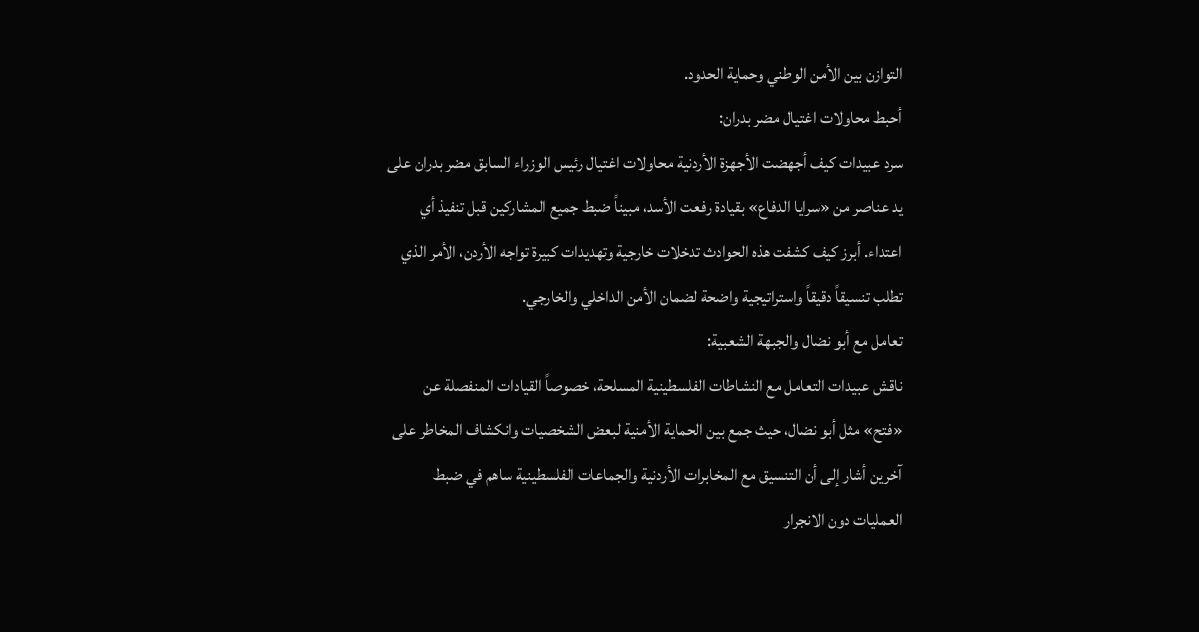التوازن بين الأمن الوطني وحماية الحدود.
أحبط محاولات اغتيال مضر بدران:
سرد عبيدات كيف أجهضت الأجهزة الأردنية محاولات اغتيال رئيس الوزراء السابق مضر بدران على يد عناصر من «سرايا الدفاع» بقيادة رفعت الأسد، مبيناً ضبط جميع المشاركين قبل تنفيذ أي اعتداء. أبرز كيف كشفت هذه الحوادث تدخلات خارجية وتهديدات كبيرة تواجه الأردن، الأمر الذي تطلب تنسيقاً دقيقاً واستراتيجية واضحة لضمان الأمن الداخلي والخارجي.
تعامل مع أبو نضال والجبهة الشعبية:
ناقش عبيدات التعامل مع النشاطات الفلسطينية المسلحة، خصوصاً القيادات المنفصلة عن «فتح» مثل أبو نضال، حيث جمع بين الحماية الأمنية لبعض الشخصيات وانكشاف المخاطر على آخرين أشار إلى أن التنسيق مع المخابرات الأردنية والجماعات الفلسطينية ساهم في ضبط العمليات دون الانجرار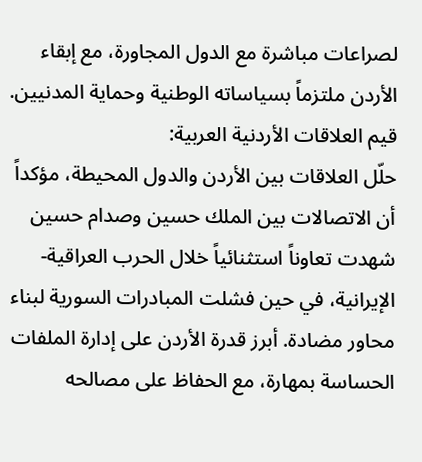لصراعات مباشرة مع الدول المجاورة، مع إبقاء الأردن ملتزماً بسياساته الوطنية وحماية المدنيين.
قيم العلاقات الأردنية العربية:
حلّل العلاقات بين الأردن والدول المحيطة، مؤكداً أن الاتصالات بين الملك حسين وصدام حسين شهدت تعاوناً استثنائياً خلال الحرب العراقية-الإيرانية، في حين فشلت المبادرات السورية لبناء محاور مضادة. أبرز قدرة الأردن على إدارة الملفات الحساسة بمهارة، مع الحفاظ على مصالحه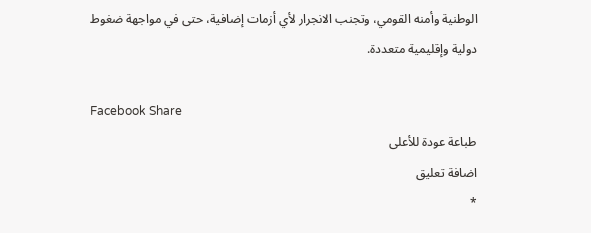الوطنية وأمنه القومي، وتجنب الانجرار لأي أزمات إضافية، حتى في مواجهة ضغوط دولية وإقليمية متعددة.

Facebook Share
طباعة عودة للأعلى
اضافة تعليق
*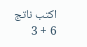اكتب ناتج 6 + 3